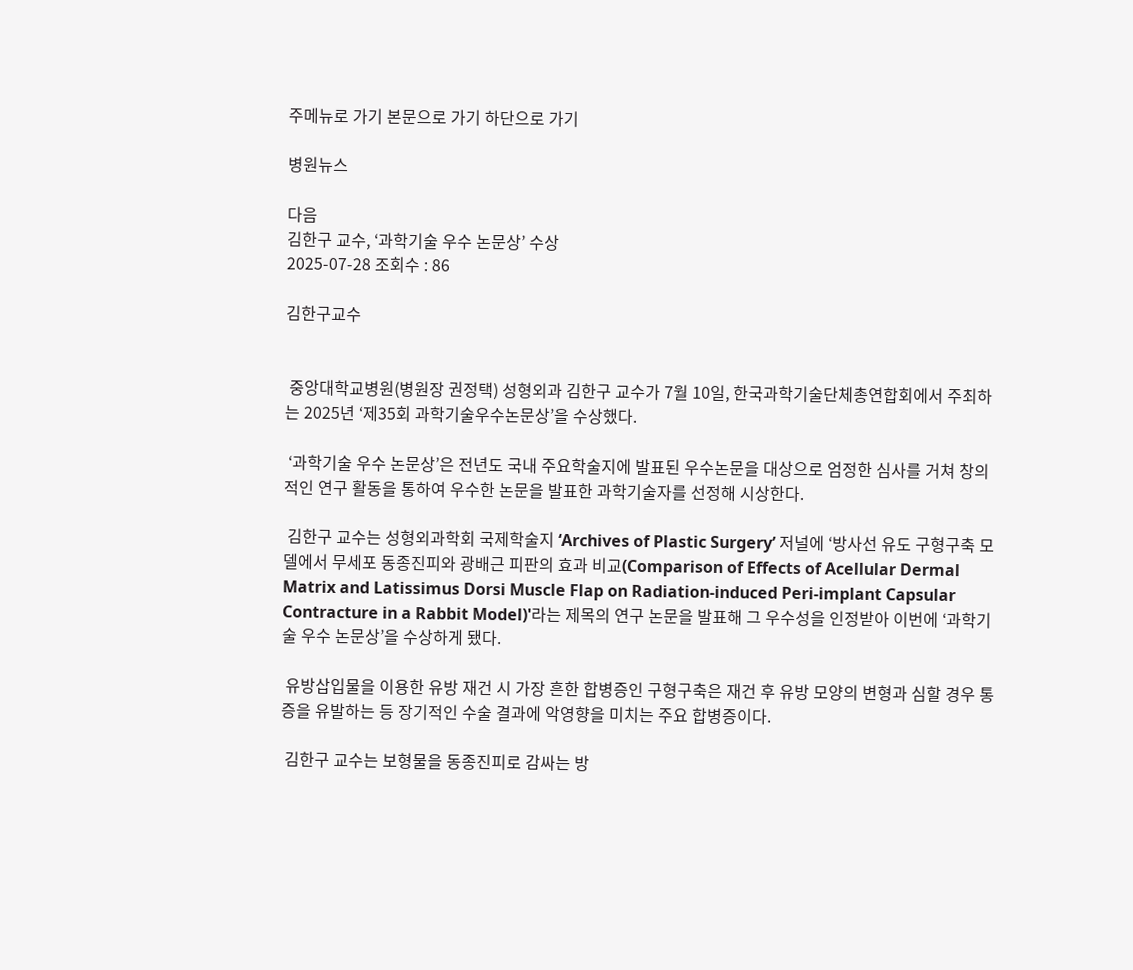주메뉴로 가기 본문으로 가기 하단으로 가기

병원뉴스

다음
김한구 교수, ‘과학기술 우수 논문상’ 수상
2025-07-28 조회수 : 86

김한구교수


 중앙대학교병원(병원장 권정택) 성형외과 김한구 교수가 7월 10일, 한국과학기술단체총연합회에서 주최하는 2025년 ‘제35회 과학기술우수논문상’을 수상했다.

 ‘과학기술 우수 논문상’은 전년도 국내 주요학술지에 발표된 우수논문을 대상으로 엄정한 심사를 거쳐 창의적인 연구 활동을 통하여 우수한 논문을 발표한 과학기술자를 선정해 시상한다.

 김한구 교수는 성형외과학회 국제학술지 ‘Archives of Plastic Surgery’ 저널에 ‘방사선 유도 구형구축 모델에서 무세포 동종진피와 광배근 피판의 효과 비교(Comparison of Effects of Acellular Dermal Matrix and Latissimus Dorsi Muscle Flap on Radiation-induced Peri-implant Capsular Contracture in a Rabbit Model)'라는 제목의 연구 논문을 발표해 그 우수성을 인정받아 이번에 ‘과학기술 우수 논문상’을 수상하게 됐다.

 유방삽입물을 이용한 유방 재건 시 가장 흔한 합병증인 구형구축은 재건 후 유방 모양의 변형과 심할 경우 통증을 유발하는 등 장기적인 수술 결과에 악영향을 미치는 주요 합병증이다.

 김한구 교수는 보형물을 동종진피로 감싸는 방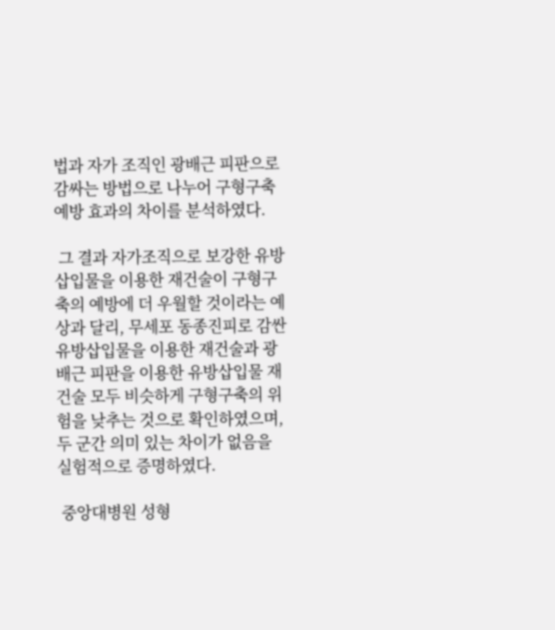법과 자가 조직인 광배근 피판으로 감싸는 방법으로 나누어 구형구축 예방 효과의 차이를 분석하였다.

 그 결과 자가조직으로 보강한 유방 삽입물을 이용한 재건술이 구형구축의 예방에 더 우월할 것이라는 예상과 달리, 무세포 동종진피로 감싼 유방삽입물을 이용한 재건술과 광배근 피판을 이용한 유방삽입물 재건술 모두 비슷하게 구형구축의 위험을 낮추는 것으로 확인하였으며, 두 군간 의미 있는 차이가 없음을 실험적으로 증명하였다.

 중앙대병원 성형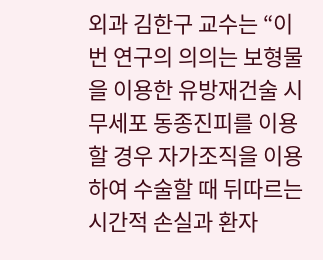외과 김한구 교수는 “이번 연구의 의의는 보형물을 이용한 유방재건술 시 무세포 동종진피를 이용할 경우 자가조직을 이용하여 수술할 때 뒤따르는 시간적 손실과 환자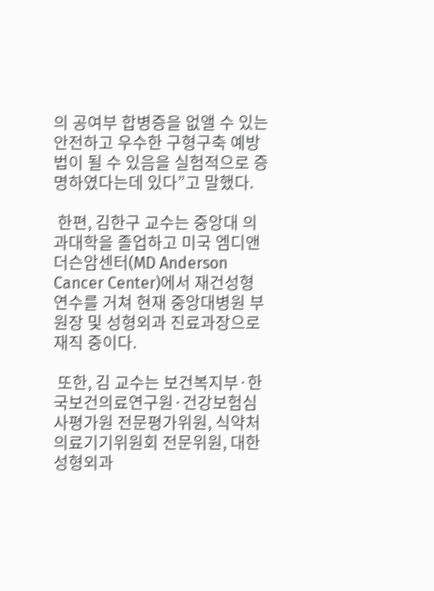의 공여부 합병증을 없앨 수 있는 안전하고 우수한 구형구축 예방법이 될 수 있음을 실험적으로 증명하였다는데 있다”고 말했다.

 한편, 김한구 교수는 중앙대 의과대학을 졸업하고 미국 엠디앤더슨암센터(MD Anderson Cancer Center)에서 재건성형 연수를 거쳐 현재 중앙대병원 부원장 및 성형외과 진료과장으로 재직 중이다.

 또한, 김 교수는 보건복지부·한국보건의료연구원·건강보험심사평가원 전문평가위원, 식약처 의료기기위원회 전문위원, 대한성형외과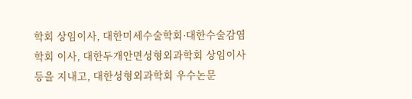학회 상임이사, 대한미세수술학회·대한수술감염학회 이사, 대한두개안면성형외과학회 상임이사 등을 지내고, 대한성형외과학회 우수논문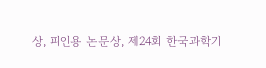상, 피인용 논문상, 제24회 한국과학기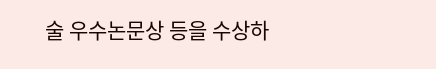술 우수논문상 등을 수상하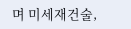며 미세재건술,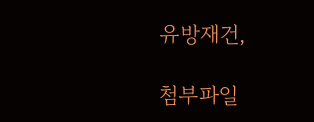유방재건,

첨부파일